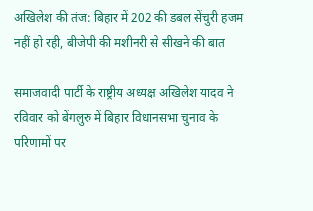अखिलेश की तंज: बिहार में 202 की डबल सेंचुरी हजम नहीं हो रही, बीजेपी की मशीनरी से सीखने की बात

समाजवादी पार्टी के राष्ट्रीय अध्यक्ष अखिलेश यादव ने रविवार को बेंगलुरु में बिहार विधानसभा चुनाव के परिणामों पर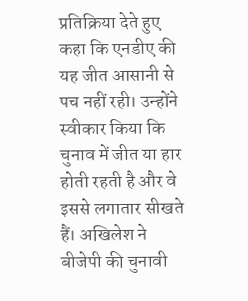प्रतिक्रिया देते हुए कहा कि एनडीए की यह जीत आसानी से पच नहीं रही। उन्होंने स्वीकार किया कि चुनाव में जीत या हार होती रहती है और वे इससे लगातार सीखते हैं। अखिलेश ने बीजेपी की चुनावी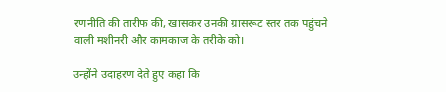रणनीति की तारीफ की, खासकर उनकी ग्रासरूट स्तर तक पहुंचने वाली मशीनरी और कामकाज के तरीके को।

उन्होंने उदाहरण देते हुए कहा कि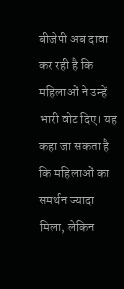बीजेपी अब दावा कर रही है कि महिलाओं ने उन्हें भारी वोट दिए। यह कहा जा सकता है कि महिलाओं का समर्थन ज्यादा मिला, लेकिन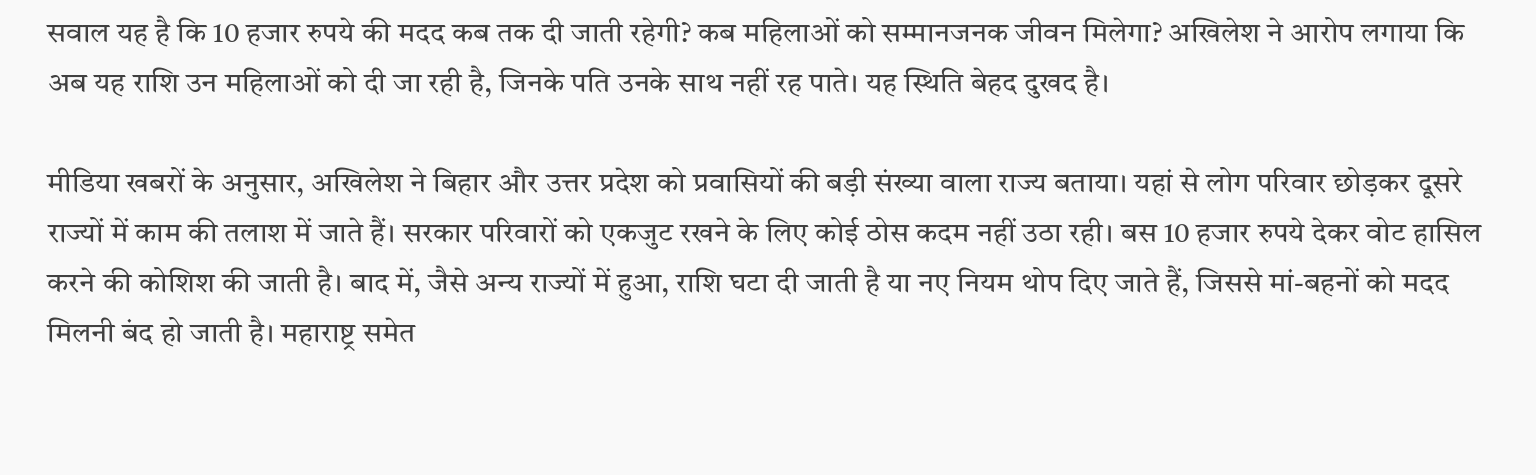सवाल यह है कि 10 हजार रुपये की मदद कब तक दी जाती रहेगी? कब महिलाओं को सम्मानजनक जीवन मिलेगा? अखिलेश ने आरोप लगाया कि अब यह राशि उन महिलाओं को दी जा रही है, जिनके पति उनके साथ नहीं रह पाते। यह स्थिति बेहद दुखद है।

मीडिया खबरों के अनुसार, अखिलेश ने बिहार और उत्तर प्रदेश को प्रवासियों की बड़ी संख्या वाला राज्य बताया। यहां से लोग परिवार छोड़कर दूसरे राज्यों में काम की तलाश में जाते हैं। सरकार परिवारों को एकजुट रखने के लिए कोई ठोस कदम नहीं उठा रही। बस 10 हजार रुपये देकर वोट हासिल करने की कोशिश की जाती है। बाद में, जैसे अन्य राज्यों में हुआ, राशि घटा दी जाती है या नए नियम थोप दिए जाते हैं, जिससे मां-बहनों को मदद मिलनी बंद हो जाती है। महाराष्ट्र समेत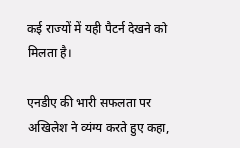कई राज्यों में यही पैटर्न देखने को मिलता है।

एनडीए की भारी सफलता पर अखिलेश ने व्यंग्य करते हुए कहा,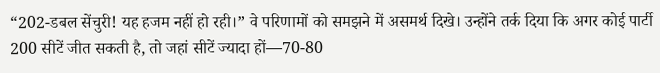“202-डबल सेंचुरी! यह हजम नहीं हो रही।” वे परिणामों को समझने में असमर्थ दिखे। उन्होंने तर्क दिया कि अगर कोई पार्टी 200 सीटें जीत सकती है, तो जहां सीटें ज्यादा हों—70-80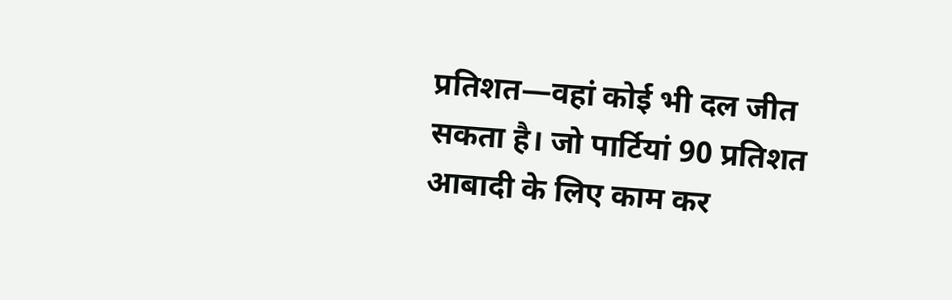प्रतिशत—वहां कोई भी दल जीत सकता है। जो पार्टियां 90 प्रतिशत आबादी के लिए काम कर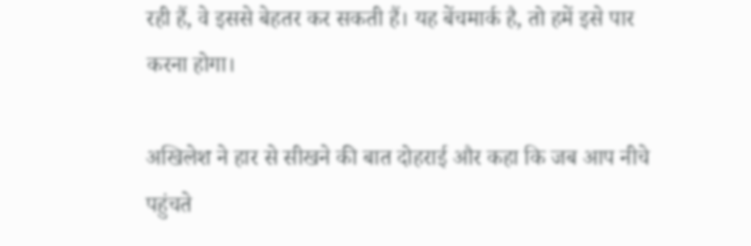रही हैं, वे इससे बेहतर कर सकती हैं। यह बेंचमार्क है, तो हमें इसे पार करना होगा।

अखिलेश ने हार से सीखने की बात दोहराई और कहा कि जब आप नीचे पहुंचते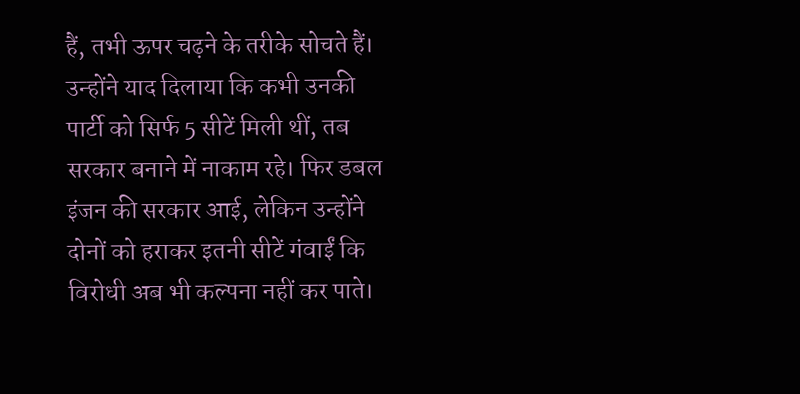हैं, तभी ऊपर चढ़ने के तरीके सोचते हैं। उन्होंने याद दिलाया कि कभी उनकी पार्टी को सिर्फ 5 सीटें मिली थीं, तब सरकार बनाने में नाकाम रहे। फिर डबल इंजन की सरकार आई, लेकिन उन्होंने दोनों को हराकर इतनी सीटें गंवाईं कि विरोधी अब भी कल्पना नहीं कर पाते।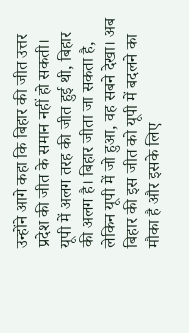उन्होंने आगे कहा कि बिहार की जीत उत्तर प्रदेश की जीत के समान नहीं हो सकती। यूपी में अलग तरह की जीत हुई थी, बिहार की अलग है। बिहार जीता जा सकता है, लेकिन यूपी में जो हुआ, वह सबने देखा। अब बिहार की इस जीत को यूपी में बदलने का मौका है और इसके लिए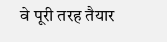वे पूरी तरह तैयार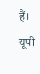हैं। यूपी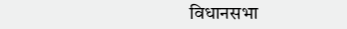विधानसभा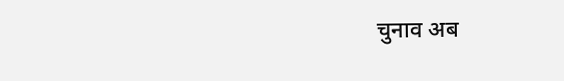चुनाव अब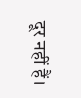दूर नहीं हैं।